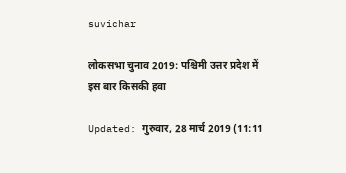suvichar

लोकसभा चुनाव 2019: पश्चिमी उत्तर प्रदेश में इस बार किसकी हवा

Updated: गुरुवार, 28 मार्च 2019 (11:11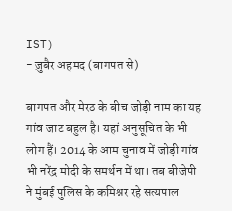IST)
- ज़ुबैर अहमद (बागपत से)

बागपत और मेरठ के बीच जोड़ी नाम का यह गांव जाट बहुल है। यहां अनुसूचित के भी लोग हैं। 2014 के आम चुनाव में जोड़ी गांव भी नरेंद्र मोदी के समर्थन में था। तब बीजेपी ने मुंबई पुलिस के कमिश्नर रहे सत्यपाल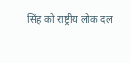सिंह को राष्ट्रीय लोक दल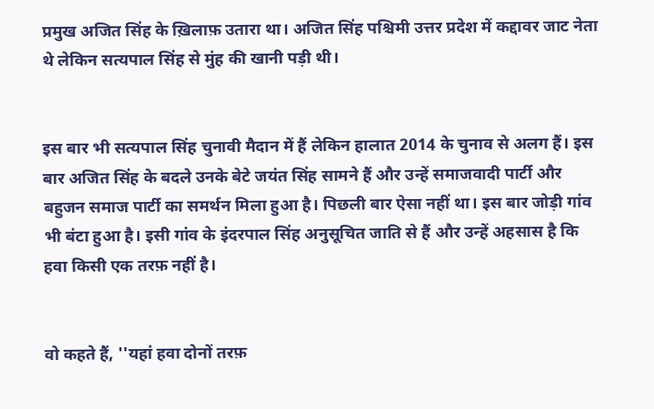प्रमुख अजित सिंह के ख़िलाफ़ उतारा था। अजित सिंह पश्चिमी उत्तर प्रदेश में कद्दावर जाट नेता थे लेकिन सत्यपाल सिंह से मुंह की खानी पड़ी थी।


इस बार भी सत्यपाल सिंह चुनावी मैदान में हैं लेकिन हालात 2014 के चुनाव से अलग हैं। इस बार अजित सिंह के बदले उनके बेटे जयंत सिंह सामने हैं और उन्हें समाजवादी पार्टी और बहुजन समाज पार्टी का समर्थन मिला हुआ है। पिछली बार ऐसा नहीं था। इस बार जोड़ी गांव भी बंटा हुआ है। इसी गांव के इंदरपाल सिंह अनुसूचित जाति से हैं और उन्हें अहसास है कि हवा किसी एक तरफ़ नहीं है।


वो कहते हैं, ''यहां हवा दोनों तरफ़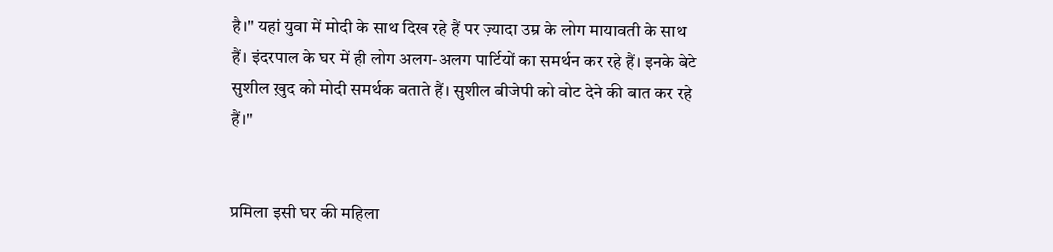है।'' यहां युवा में मोदी के साथ दिख रहे हैं पर ज़्यादा उम्र के लोग मायावती के साथ हैं। इंदरपाल के घर में ही लोग अलग-अलग पार्टियों का समर्थन कर रहे हैं। इनके बेटे सुशील ख़ुद को मोदी समर्थक बताते हैं। सुशील बीजेपी को वोट देने की बात कर रहे हैं।''


प्रमिला इसी घर की महिला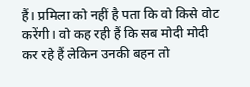हैं। प्रमिला को नहीं है पता कि वो किसे वोट करेंगी। वो कह रही हैं कि सब मोदी मोदी कर रहे हैं लेकिन उनकी बहन तो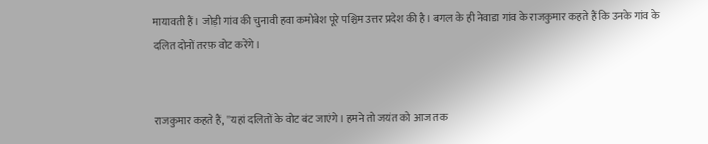मायावती हैं। जोड़ी गांव की चुनावी हवा कमोबेश पूरे पश्चिम उत्तर प्रदेश की है। बगल के ही नेवाडा गांव के राजकुमार कहते हैं कि उनके गांव के दलित दोनों तरफ़ वोट करेंगे।


राजकुमार कहते हैं, ''यहां दलितों के वोट बंट जाएंगे। हमने तो जयंत को आज तक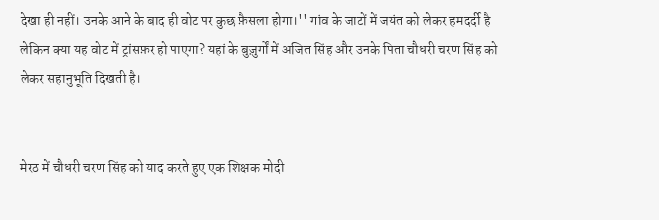देखा ही नहीं। उनके आने के बाद ही वोट पर कुछ फ़ैसला होगा।'' गांव के जाटों में जयंत को लेकर हमदर्दी है लेकिन क्या यह वोट में ट्रांसफ़र हो पाएगा? यहां के बुज़ुर्गों में अजित सिंह और उनके पिता चौधरी चरण सिंह को लेकर सहानुभूति दिखती है।


मेरठ में चौधरी चरण सिंह को याद करते हुए एक शिक्षक मोदी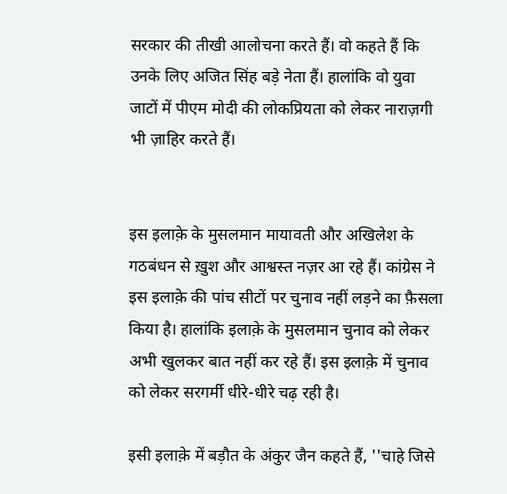सरकार की तीखी आलोचना करते हैं। वो कहते हैं कि उनके लिए अजित सिंह बड़े नेता हैं। हालांकि वो युवा जाटों में पीएम मोदी की लोकप्रियता को लेकर नाराज़गी भी ज़ाहिर करते हैं।


इस इलाक़े के मुसलमान मायावती और अखिलेश के गठबंधन से ख़ुश और आश्वस्त नज़र आ रहे हैं। कांग्रेस ने इस इलाक़े की पांच सीटों पर चुनाव नहीं लड़ने का फ़ैसला किया है। हालांकि इलाक़े के मुसलमान चुनाव को लेकर अभी खुलकर बात नहीं कर रहे हैं। इस इलाक़े में चुनाव को लेकर सरगर्मी धीरे-धीरे चढ़ रही है।

इसी इलाक़े में बड़ौत के अंकुर जैन कहते हैं, ''चाहे जिसे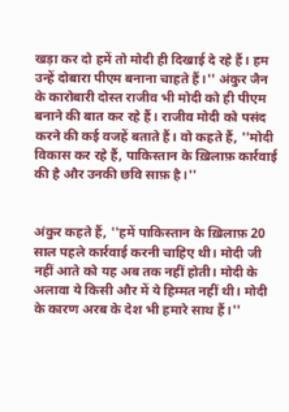खड़ा कर दो हमें तो मोदी ही दिखाई दे रहे हैं। हम उन्हें दोबारा पीएम बनाना चाहते हैं।'' अंकुर जैन के कारोबारी दोस्त राजीव भी मोदी को ही पीएम बनाने की बात कर रहे हैं। राजीव मोदी को पसंद करने की कई वजहें बताते हैं। वो कहते हैं, ''मोदी विकास कर रहे हैं, पाकिस्तान के ख़िलाफ़ कार्रवाई की है और उनकी छवि साफ़ है।''


अंकुर कहते हैं, ''हमें पाकिस्तान के ख़िलाफ़ 20 साल पहले कार्रवाई करनी चाहिए थी। मोदी जी नहीं आते को यह अब तक नहीं होती। मोदी के अलावा ये किसी और में ये हिम्मत नहीं थी। मोदी के कारण अरब के देश भी हमारे साथ हैं।''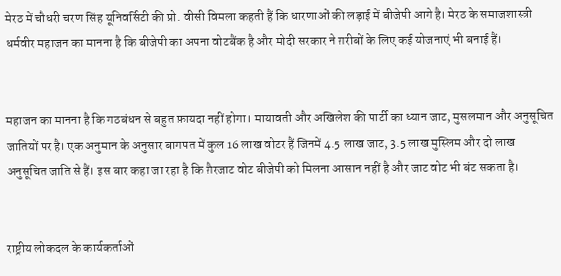मेरठ में चौधरी चरण सिंह यूनिवर्सिटी की प्रो. वीसी विमला कहती हैं कि धारणाओं की लड़ाई में बीजेपी आगे है। मेरठ के समाजशास्त्री धर्मवीर महाजन का मानना है कि बीजेपी का अपना वोटबैंक है और मोदी सरकार ने ग़रीबों के लिए कई योजनाएं भी बनाई हैं।


महाजन का मानना है कि गठबंधन से बहुत फ़ायदा नहीं होगा। मायावती और अखिलेश की पार्टी का ध्यान जाट, मुसलमान और अनुसूचित जातियों पर है। एक अनुमान के अनुसार बागपत में कुल 16 लाख वोटर हैं जिनमें 4.5 लाख जाट, 3.5 लाख मुस्लिम और दो लाख अनुसूचित जाति से हैं। इस बार कहा जा रहा है कि ग़ैरजाट वोट बीजेपी को मिलना आसान नहीं है और जाट वोट भी बंट सकता है।


राष्ट्रीय लोकदल के कार्यकर्ताओं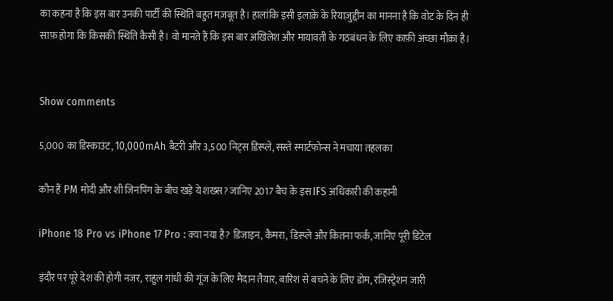का कहना है कि इस बार उनकी पार्टी की स्थिति बहुत मज़बूत है। हालांकि इसी इलाक़े के रियाज़ुद्दीन का मानना है कि वोट के दिन ही साफ़ होगा कि किसकी स्थिति कैसी है। वो मानते हैं कि इस बार अखिलेश और मायावती के गठबंधन के लिए काफ़ी अच्छा मौक़ा है।


Show comments

5,000 का डिस्काउंट, 10,000mAh बैटरी और 3,500 निट्स डिस्प्ले, सस्ते स्मार्टफोन्स ने मचाया तहलका

कौन हैं PM मोदी और शी जिनपिंग के बीच खड़े ये शख्स? जानिए 2017 बैच के इस IFS अधिकारी की कहानी

iPhone 18 Pro vs iPhone 17 Pro : क्या नया है? डिजाइन, कैमरा, डिस्प्ले और कितना फर्क, जानिए पूरी डिटेल

इंदौर पर पूरे देश की होगी नजर, राहुल गांधी की गूंज के लिए मैदान तैयार, बारिश से बचने के लिए डोम, रजिस्‍ट्रेशन जारी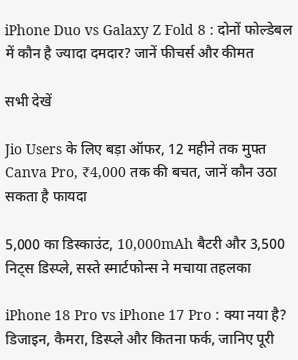iPhone Duo vs Galaxy Z Fold 8 : दोनों फोल्डेबल में कौन है ज्यादा दमदार? जानें फीचर्स और कीमत

सभी देखें

Jio Users के लिए बड़ा ऑफर, 12 महीने तक मुफ्त Canva Pro, ₹4,000 तक की बचत, जानें कौन उठा सकता है फायदा

5,000 का डिस्काउंट, 10,000mAh बैटरी और 3,500 निट्स डिस्प्ले, सस्ते स्मार्टफोन्स ने मचाया तहलका

iPhone 18 Pro vs iPhone 17 Pro : क्या नया है? डिजाइन, कैमरा, डिस्प्ले और कितना फर्क, जानिए पूरी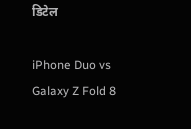डिटेल

iPhone Duo vs Galaxy Z Fold 8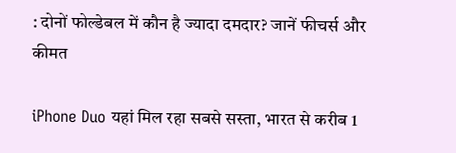: दोनों फोल्डेबल में कौन है ज्यादा दमदार? जानें फीचर्स और कीमत

iPhone Duo यहां मिल रहा सबसे सस्ता, भारत से करीब 1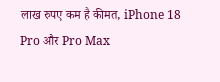लाख रुपए कम है कीमत, iPhone 18 Pro और Pro Max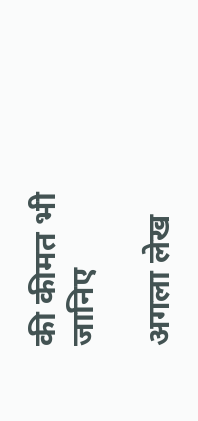की कीमत भी जानिए

अगला लेख